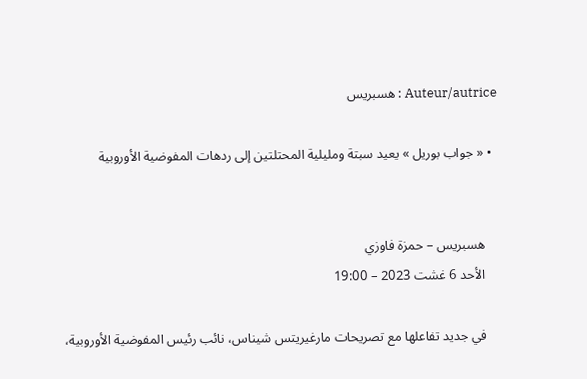Auteur/autrice : هسبريس

  • « جواب بوريل » يعيد سبتة ومليلية المحتلتين إلى ردهات المفوضية الأوروبية


    هسبريس – حمزة فاوزي
    الأحد 6 غشت 2023 – 19:00

    في جديد تفاعلها مع تصريحات مارغيريتس شيناس، نائب رئيس المفوضية الأوروبية،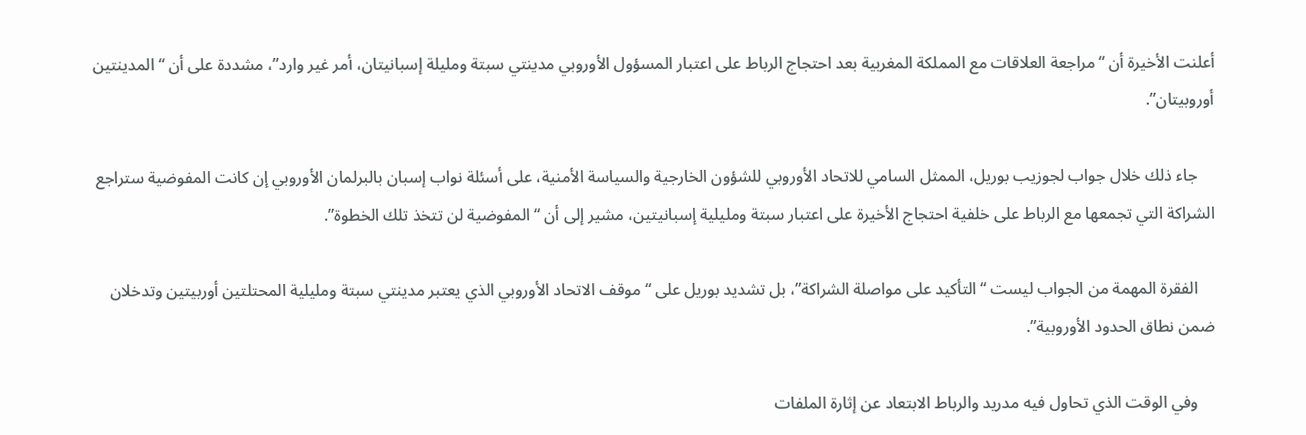أعلنت الأخيرة أن “مراجعة العلاقات مع المملكة المغربية بعد احتجاج الرباط على اعتبار المسؤول الأوروبي مدينتي سبتة ومليلة إسبانيتان، أمر غير وارد”، مشددة على أن “المدينتين أوروبيتان”.

    جاء ذلك خلال جواب لجوزيب بوريل، الممثل السامي للاتحاد الأوروبي للشؤون الخارجية والسياسة الأمنية، على أسئلة نواب إسبان بالبرلمان الأوروبي إن كانت المفوضية ستراجع الشراكة التي تجمعها مع الرباط على خلفية احتجاج الأخيرة على اعتبار سبتة ومليلية إسبانيتين، مشير إلى أن “المفوضية لن تتخذ تلك الخطوة”.

    الفقرة المهمة من الجواب ليست “التأكيد على مواصلة الشراكة”، بل تشديد بوريل على “موقف الاتحاد الأوروبي الذي يعتبر مدينتي سبتة ومليلية المحتلتين أوربيتين وتدخلان ضمن نطاق الحدود الأوروبية”.

    وفي الوقت الذي تحاول فيه مدريد والرباط الابتعاد عن إثارة الملفات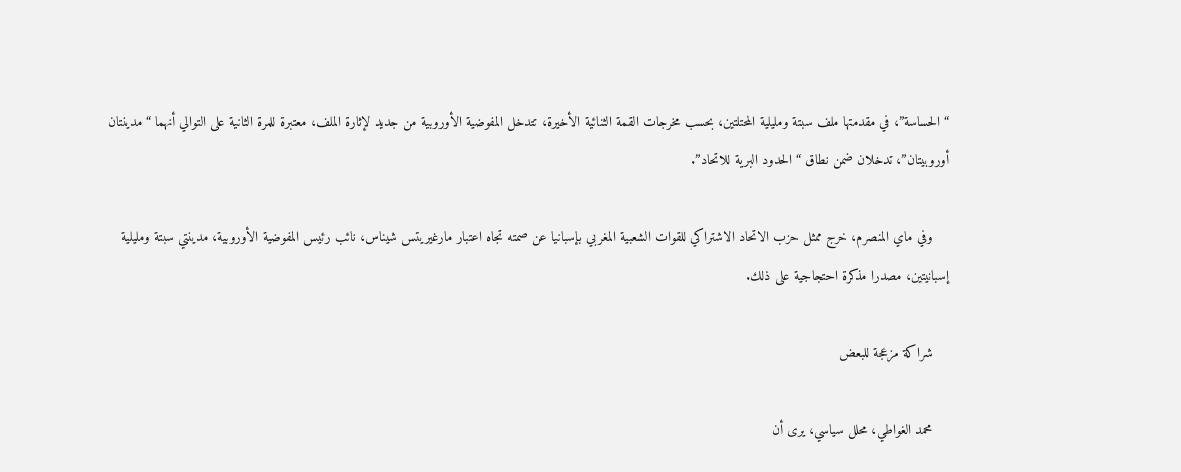“الحساسة”، في مقدمتها ملف سبتة ومليلية المحتلتين، بحسب مخرجات القمة الثنائية الأخيرة، تتدخل المفوضية الأوروبية من جديد لإثارة الملف، معتبرة للمرة الثانية على التوالي أنهما “مدينتان أوروبيتان”، تدخلان ضمن نطاق “الحدود البرية للاتحاد”.

    وفي ماي المنصرم، خرج ممثل حزب الاتحاد الاشتراكي للقوات الشعبية المغربي بإسبانيا عن صمته تجاه اعتبار مارغيريتس شيناس، نائب رئيس المفوضية الأوروبية، مدينتي سبتة ومليلية إسبانيتين، مصدرا مذكرة احتجاجية على ذلك.

    شراكة مزعجة للبعض

    محمد الغواطي، محلل سياسي، يرى أن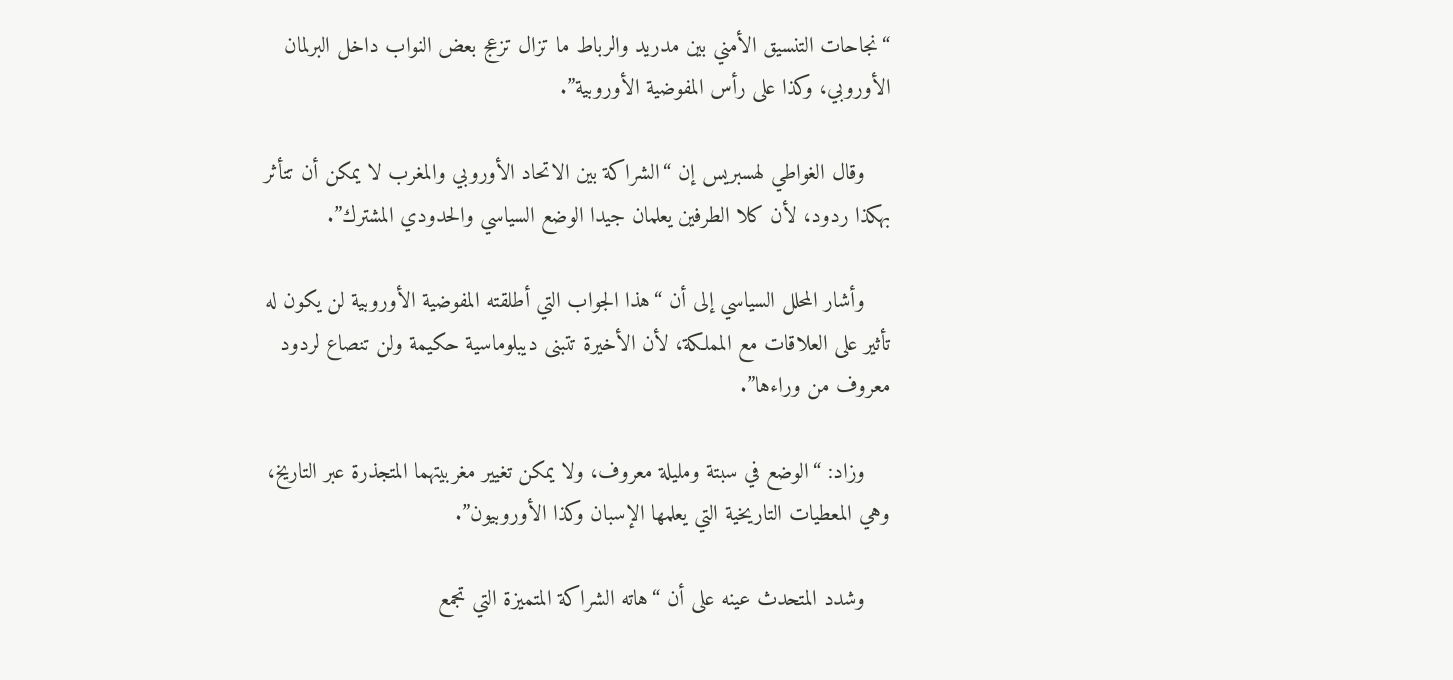“نجاحات التنسيق الأمني بين مدريد والرباط ما تزال تزعج بعض النواب داخل البرلمان الأوروبي، وكذا على رأس المفوضية الأوروبية”.

    وقال الغواطي لهسبريس إن “الشراكة بين الاتحاد الأوروبي والمغرب لا يمكن أن تتأثر بهكذا ردود، لأن كلا الطرفين يعلمان جيدا الوضع السياسي والحدودي المشترك”.

    وأشار المحلل السياسي إلى أن “هذا الجواب التي أطلقته المفوضية الأوروبية لن يكون له تأثير على العلاقات مع المملكة، لأن الأخيرة تتبنى ديبلوماسية حكيمة ولن تنصاع لردود معروف من وراءها”.

    وزاد: “الوضع في سبتة ومليلة معروف، ولا يمكن تغيير مغربيتهما المتجذرة عبر التاريخ، وهي المعطيات التاريخية التي يعلمها الإسبان وكذا الأوروبيون”.

    وشدد المتحدث عينه على أن “هاته الشراكة المتميزة التي تجمع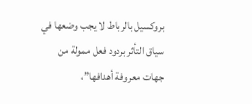بروكسيل بالرباط لا يجب وضعها في سياق التأثر بردود فعل ممولة من جهات معروفة أهدافها”،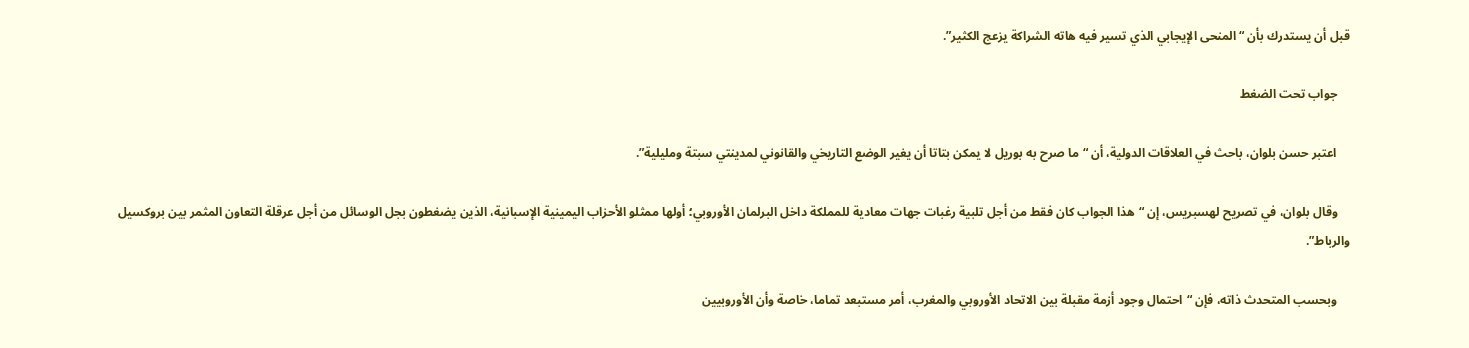قبل أن يستدرك بأن “المنحى الإيجابي الذي تسير فيه هاته الشراكة يزعج الكثير”.

    جواب تحت الضغط

    اعتبر حسن بلوان، باحث في العلاقات الدولية، أن “ما صرح به بوريل لا يمكن بتاتا أن يغير الوضع التاريخي والقانوني لمدينتي سبتة ومليلية”.

    وقال بلوان، في تصريح لهسبريس، إن “هذا الجواب كان فقط من أجل تلبية رغبات جهات معادية للمملكة داخل البرلمان الأوروبي؛ أولها ممثلو الأحزاب اليمينية الإسبانية، الذين يضغطون بجل الوسائل من أجل عرقلة التعاون المثمر بين بروكسيل والرباط”.

    وبحسب المتحدث ذاته، فإن “احتمال وجود أزمة مقبلة بين الاتحاد الأوروبي والمغرب، أمر مستبعد تماما، خاصة وأن الأوروبيين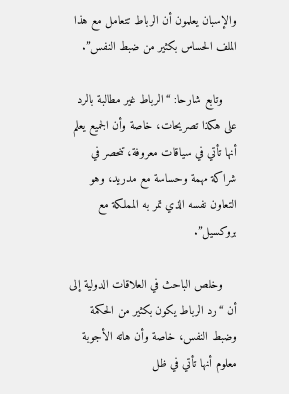والإسبان يعلمون أن الرباط تتعامل مع هذا الملف الحساس بكثير من ضبط النفس”.

    وتابع شارحا: “الرباط غير مطالبة بالرد على هكذا تصريحات، خاصة وأن الجميع يعلم أنها تأتي في سياقات معروفة، تنحصر في شراكة مهمة وحساسة مع مدريد، وهو التعاون نفسه الذي تمر به المملكة مع بروكسيل”.

    وخلص الباحث في العلاقات الدولية إلى أن “رد الرباط يكون بكثير من الحكمة وضبط النفس، خاصة وأن هاته الأجوبة معلوم أنها تأتي في ظل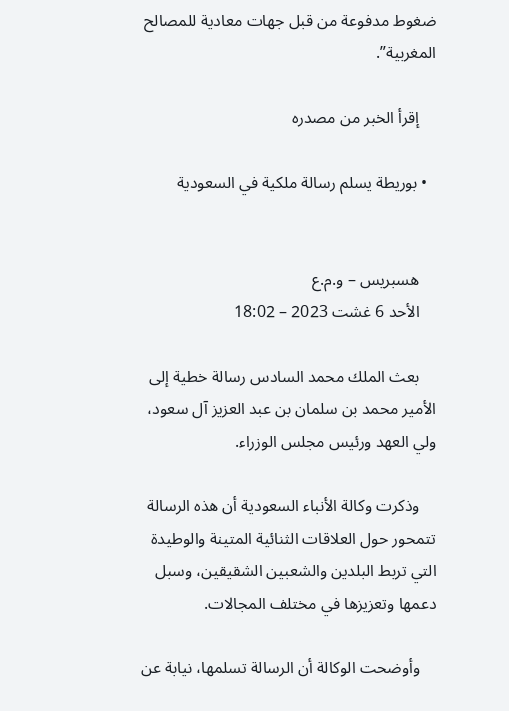ضغوط مدفوعة من قبل جهات معادية للمصالح المغربية”.

    إقرأ الخبر من مصدره

  • بوريطة يسلم رسالة ملكية في السعودية


    هسبريس – و.م.ع
    الأحد 6 غشت 2023 – 18:02

    بعث الملك محمد السادس رسالة خطية إلى الأمير محمد بن سلمان بن عبد العزيز آل سعود، ولي العهد ورئيس مجلس الوزراء.

    وذكرت وكالة الأنباء السعودية أن هذه الرسالة تتمحور حول العلاقات الثنائية المتينة والوطيدة التي تربط البلدين والشعبين الشقيقين، وسبل دعمها وتعزيزها في مختلف المجالات.

    وأوضحت الوكالة أن الرسالة تسلمها، نيابة عن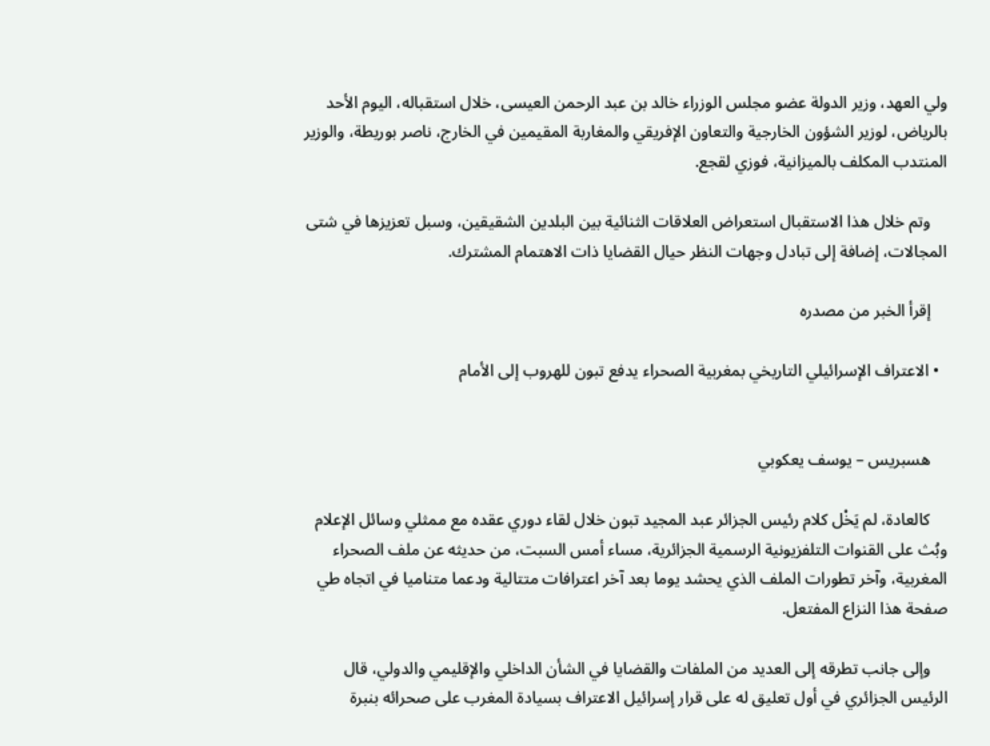ولي العهد، وزير الدولة عضو مجلس الوزراء خالد بن عبد الرحمن العيسى، خلال استقباله، اليوم الأحد بالرياض، لوزير الشؤون الخارجية والتعاون الإفريقي والمغاربة المقيمين في الخارج، ناصر بوريطة، والوزير المنتدب المكلف بالميزانية، فوزي لقجع.

    وتم خلال هذا الاستقبال استعراض العلاقات الثنائية بين البلدين الشقيقين، وسبل تعزيزها في شتى المجالات، إضافة إلى تبادل وجهات النظر حيال القضايا ذات الاهتمام المشترك.

    إقرأ الخبر من مصدره

  • الاعتراف الإسرائيلي التاريخي بمغربية الصحراء يدفع تبون للهروب إلى الأمام


    هسبريس – يوسف يعكوبي

    كالعادة، لم يَخْل كلام رئيس الجزائر عبد المجيد تبون خلال لقاء دوري عقده مع ممثلي وسائل الإعلام وبُث على القنوات التلفزيونية الرسمية الجزائرية، مساء أمس السبت، من حديثه عن ملف الصحراء المغربية، وآخر تطورات الملف الذي يحشد يوما بعد آخر اعترافات متتالية ودعما متناميا في اتجاه طي صفحة هذا النزاع المفتعل.

    وإلى جانب تطرقه إلى العديد من الملفات والقضايا في الشأن الداخلي والإقليمي والدولي، قال الرئيس الجزائري في أول تعليق له على قرار إسرائيل الاعتراف بسيادة المغرب على صحرائه بنبرة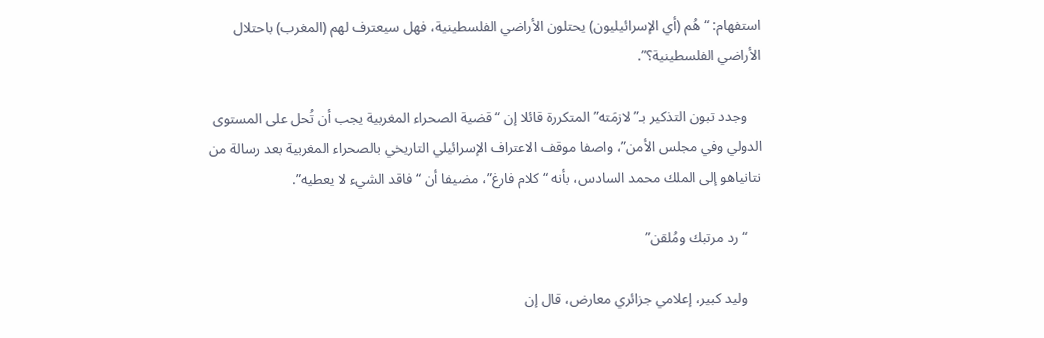استفهام: “هُم (أي الإسرائيليون) يحتلون الأراضي الفلسطينية، فهل سيعترف لهم (المغرب) باحتلال الأراضي الفلسطينية؟”.

    وجدد تبون التذكير بـ”لازمَته” المتكررة قائلا إن “قضية الصحراء المغربية يجب أن تُحل على المستوى الدولي وفي مجلس الأمن”، واصفا موقف الاعتراف الإسرائيلي التاريخي بالصحراء المغربية بعد رسالة من نتانياهو إلى الملك محمد السادس، بأنه “كلام فارغ”، مضيفا أن “فاقد الشيء لا يعطيه”.

    “رد مرتبك ومُلقن”

    وليد كبير، إعلامي جزائري معارض، قال إن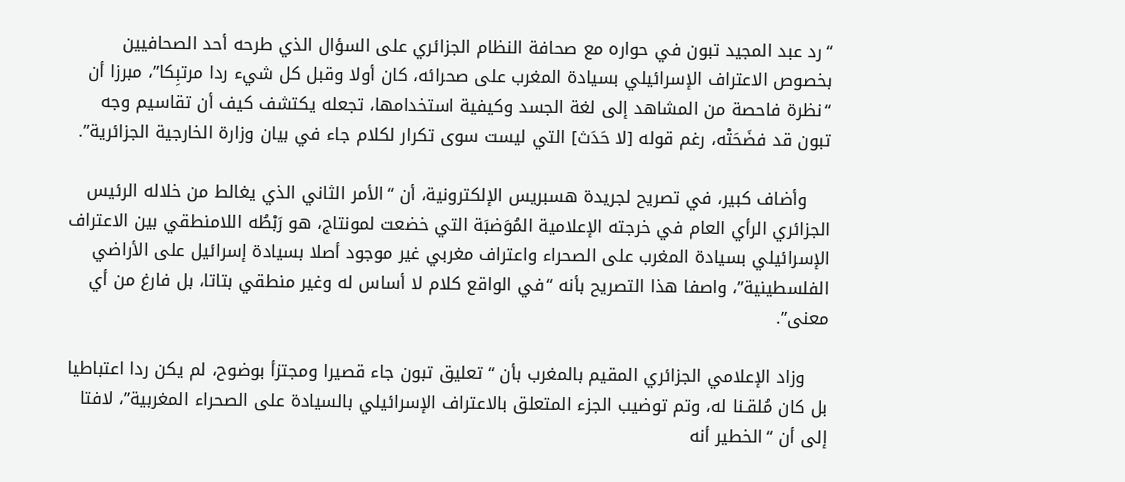“رد عبد المجيد تبون في حواره مع صحافة النظام الجزائري على السؤال الذي طرحه أحد الصحافيين بخصوص الاعتراف الإسرائيلي بسيادة المغرب على صحرائه، كان أولا وقبل كل شيء ردا مرتبِكا”، مبرزا أن “نظرة فاحصة من المشاهد إلى لغة الجسد وكيفية استخدامها، تجعله يكتشف كيف أن تقاسيم وجه تبون قد فضَحَتْه، رغم قوله [لا حَدَث] التي ليست سوى تكرار لكلام جاء في بيان وزارة الخارجية الجزائرية”.

    وأضاف كبير، في تصريح لجريدة هسبريس الإلكترونية، أن “الأمر الثاني الذي يغالط من خلاله الرئيس الجزائري الرأي العام في خرجته الإعلامية المُوَضبَة التي خضعت لمونتاج، هو رَبْطُه اللامنطقي بين الاعتراف الإسرائيلي بسيادة المغرب على الصحراء واعتراف مغربي غير موجود أصلا بسيادة إسرائيل على الأراضي الفلسطينية”، واصفا هذا التصريح بأنه “في الواقع كلام لا أساس له وغير منطقي بتاتا، بل فارغ من أي معنى”.

    وزاد الإعلامي الجزائري المقيم بالمغرب بأن “تعليق تبون جاء قصيرا ومجتزأ بوضوح، لم يكن ردا اعتباطيا بل كان مُلقـنا له، وتم توضيب الجزء المتعلق بالاعتراف الإسرائيلي بالسيادة على الصحراء المغربية”، لافتا إلى أن “الخطير أنه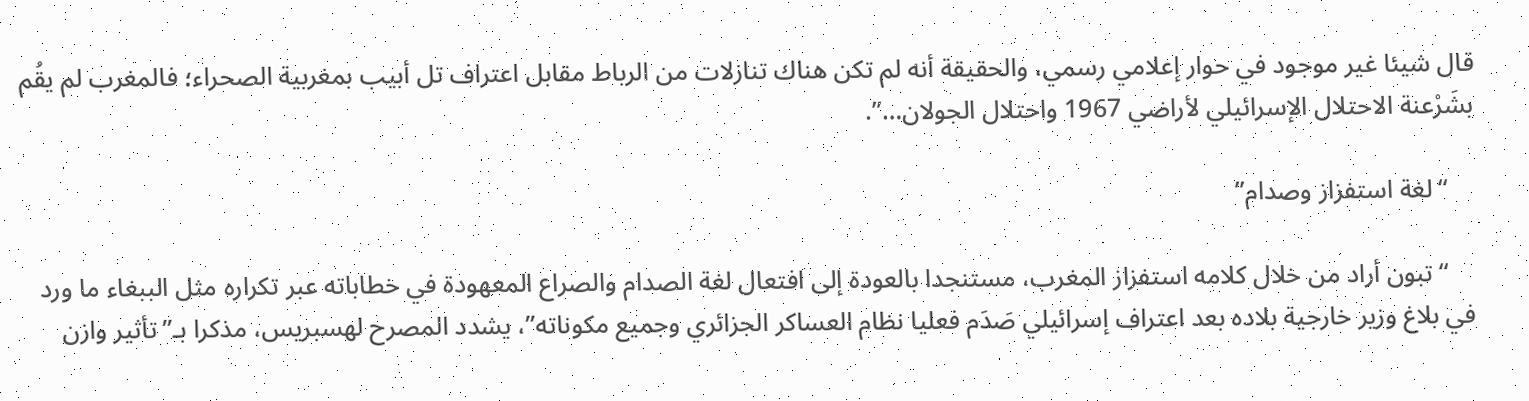قال شيئا غير موجود في حوار إعلامي رسمي، والحقيقة أنه لم تكن هناك تنازلات من الرباط مقابل اعتراف تل أبيب بمغربية الصحراء؛ فالمغرب لم يقُم بشَرْعنة الاحتلال الإسرائيلي لأراضي 1967 واحتلال الجولان…”.

    “لغة استفزاز وصدام”

    “تبون أراد من خلال كلامه استفزاز المغرب، مستنجدا بالعودة إلى افتعال لغة الصدام والصراع المعهودة في خطاباته عبر تكراره مثل الببغاء ما ورد في بلاغ وزير خارجية بلاده بعد اعتراف إسرائيلي صَدَم فعليا نظام العساكر الجزائري وجميع مكوناته”، يشدد المصرح لهسبريس، مذكرا بـ”تأثير وازن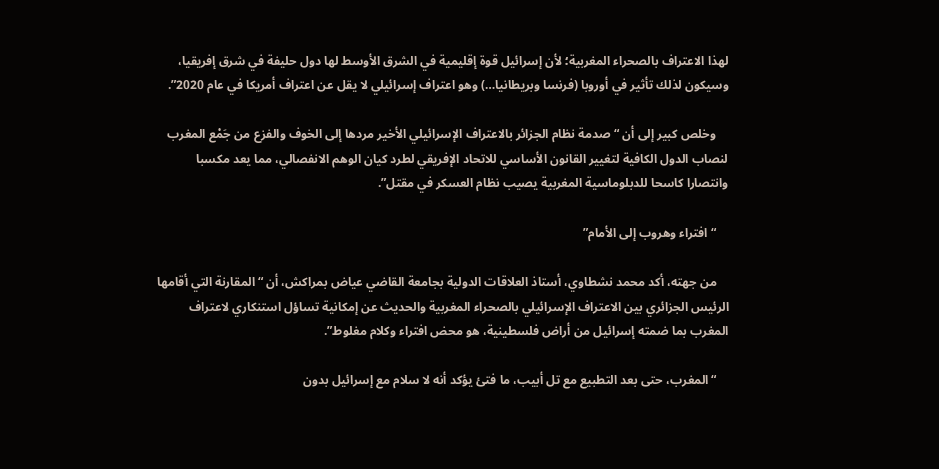لهذا الاعتراف بالصحراء المغربية؛ لأن إسرائيل قوة إقليمية في الشرق الأوسط لها دول حليفة في شرق إفريقيا، وسيكون لذلك تأثير في أوروبا (فرنسا وبريطانيا…) وهو اعتراف إسرائيلي لا يقل عن اعتراف أمريكا في عام 2020”.

    وخلص كبير إلى أن “صدمة نظام الجزائر بالاعتراف الإسرائيلي الأخير مردها إلى الخوف والفزع من جَمْع المغرب لنصاب الدول الكافية لتغيير القانون الأساسي للاتحاد الإفريقي لطرد كيان الوهم الانفصالي، مما يعد مكسبا وانتصارا كاسحا للدبلوماسية المغربية يصيب نظام العسكر في مقتل”.

    “افتراء وهروب إلى الأمام”

    من جهته، أكد محمد نشطاوي، أستاذ العلاقات الدولية بجامعة القاضي عياض بمراكش، أن “المقارنة التي أقامها الرئيس الجزائري بين الاعتراف الإسرائيلي بالصحراء المغربية والحديث عن إمكانية تساؤل استنكاري لاعتراف المغرب بما ضمته إسرائيل من أراض فلسطينية، هو محض افتراء وكلام مغلوط”.

    “المغرب، حتى بعد التطبيع مع تل أبيب، ما فتئ يؤكد أنه لا سلام مع إسرائيل بدون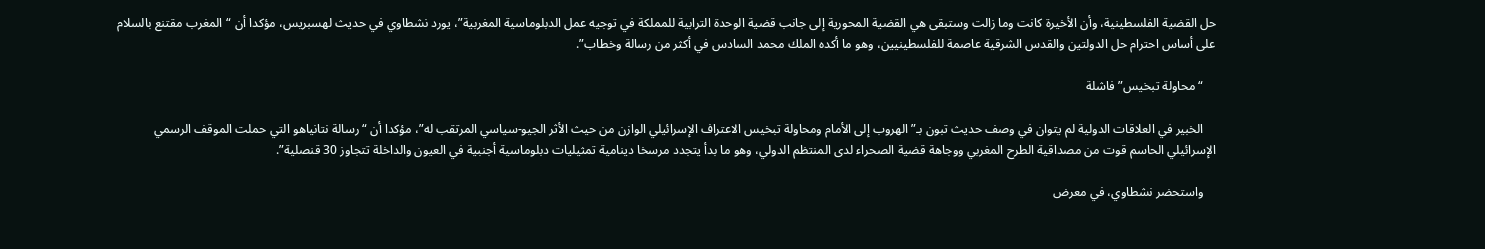حل القضية الفلسطينية، وأن الأخيرة كانت وما زالت وستبقى هي القضية المحورية إلى جانب قضية الوحدة الترابية للمملكة في توجيه عمل الدبلوماسية المغربية”، يورد نشطاوي في حديث لهسبريس، مؤكدا أن “المغرب مقتنع بالسلام على أساس احترام حل الدولتين والقدس الشرقية عاصمة للفلسطينيين، وهو ما أكده الملك محمد السادس في أكثر من رسالة وخطاب”.

    “محاولة تبخيس” فاشلة

    الخبير في العلاقات الدولية لم يتوان في وصف حديث تبون بـ”الهروب إلى الأمام ومحاولة تبخيس الاعتراف الإسرائيلي الوازن من حيث الأثر الجيو-سياسي المرتقب له”، مؤكدا أن “رسالة نتانياهو التي حملت الموقف الرسمي الإسرائيلي الحاسم قوت من مصداقية الطرح المغربي ووجاهة قضية الصحراء لدى المنتظم الدولي، وهو ما بدأ يتجدد مرسخا دينامية تمثيليات دبلوماسية أجنبية في العيون والداخلة تتجاوز 30 قنصلية”.

    واستحضر نشطاوي، في معرض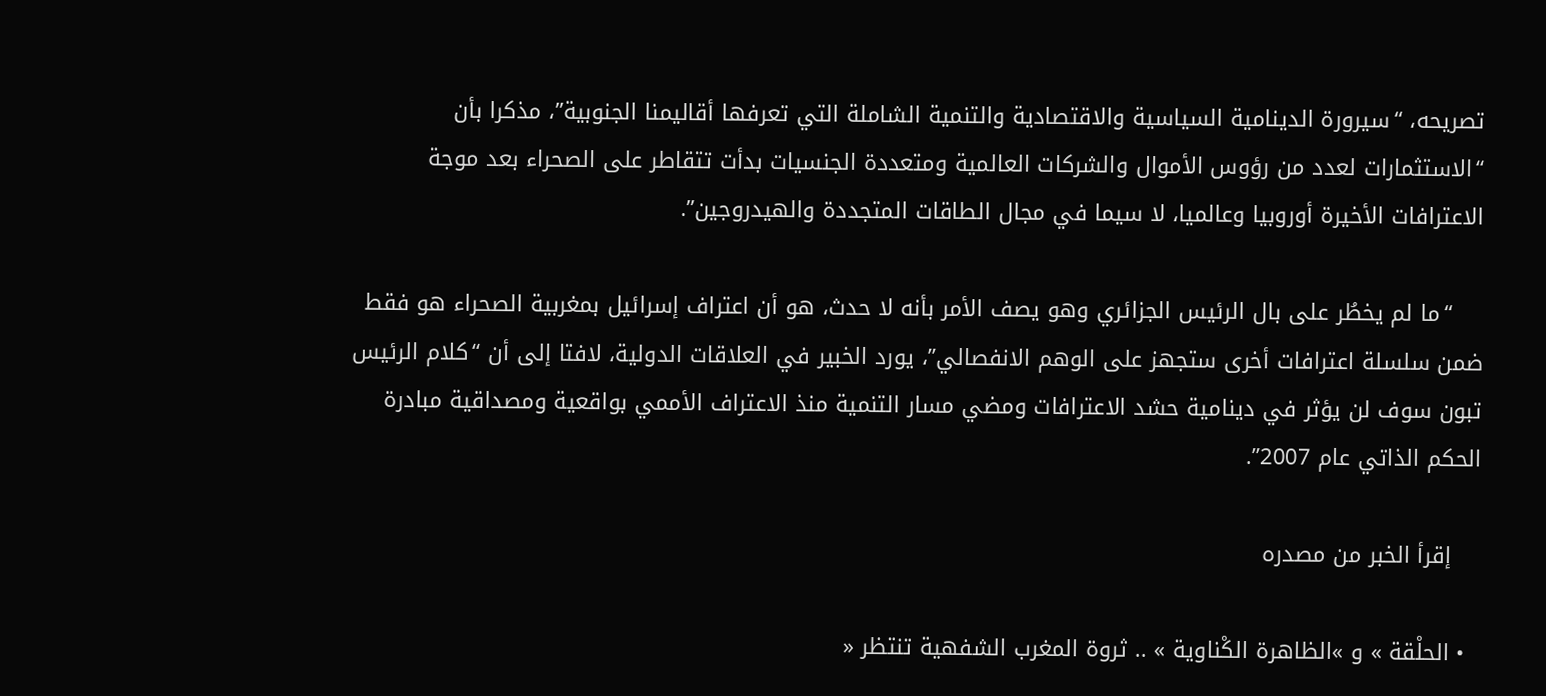تصريحه، “سيرورة الدينامية السياسية والاقتصادية والتنمية الشاملة التي تعرفها أقاليمنا الجنوبية”، مذكرا بأن “الاستثمارات لعدد من رؤوس الأموال والشركات العالمية ومتعددة الجنسيات بدأت تتقاطر على الصحراء بعد موجة الاعترافات الأخيرة أوروبيا وعالميا، لا سيما في مجال الطاقات المتجددة والهيدروجين”.

    “ما لم يخطُر على بال الرئيس الجزائري وهو يصف الأمر بأنه لا حدث، هو أن اعتراف إسرائيل بمغربية الصحراء هو فقط ضمن سلسلة اعترافات أخرى ستجهز على الوهم الانفصالي”، يورد الخبير في العلاقات الدولية، لافتا إلى أن “كلام الرئيس تبون سوف لن يؤثر في دينامية حشد الاعترافات ومضي مسار التنمية منذ الاعتراف الأممي بواقعية ومصداقية مبادرة الحكم الذاتي عام 2007”.

    إقرأ الخبر من مصدره

  • الحلْقة » و »الظاهرة الكْناوية » .. ثروة المغرب الشفهية تنتظر «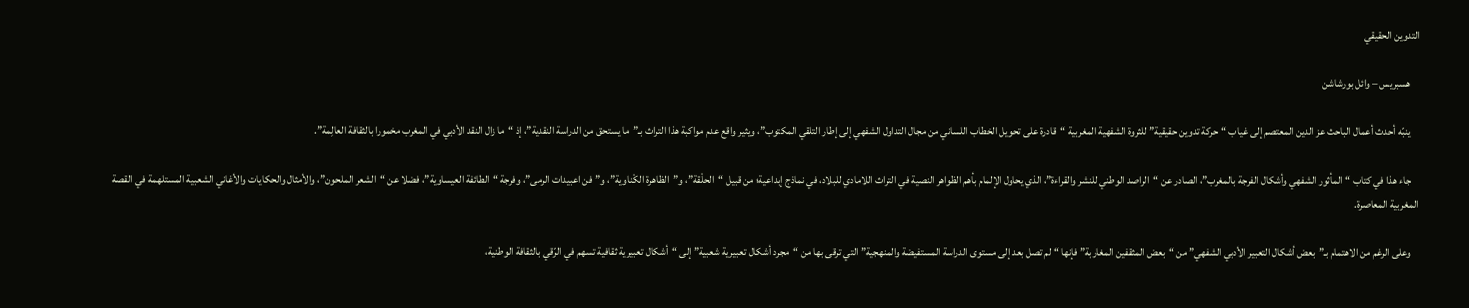التدوين الحقيقي

    هسبريس – وائل بورشاشن

    ينبّه أحدث أعمال الباحث عز الدين المعتصم إلى غياب “حركة تدوين حقيقية” للثروة الشفهية المغربية “قادرة على تحويل الخطاب اللساني من مجال التداول الشفهي إلى إطار التلقي المكتوب”، ويثير واقع عدم مواكبة هذا التراث بـ”ما يستحق من الدراسة النقدية”، إذ “ما زال النقد الأدبي في المغرب مخمورا بالثقافة العالِمة”.

    جاء هذا في كتاب “المأثور الشفهي وأشكال الفرجة بالمغرب”، الصادر عن “الراصد الوطني للنشر والقراءة”، الذي يحاول الإلمام بأهم الظواهر النصية في التراث اللامادي للبلاد، في نماذج إبداعية؛ من قبيل “الحلْقة”، و”الظاهرة الكْناوية”، و”فن اعبيدات الرمى”، وفرجة “الطائفة العيساوية”، فضلا عن “الشعر الملحون”، والأمثال والحكايات والأغاني الشعبية المستلهمة في القصة المغربية المعاصرة.

    وعلى الرغم من الاهتمام بـ”بعض أشكال التعبير الأدبي الشفهي” من “بعض المثقفين المغاربة” فإنها “لم تصل بعد إلى مستوى الدراسة المستفيضة والمنهجية” التي ترقى بها من “مجرد أشكال تعبيرية شعبية” إلى “أشكال تعبيرية ثقافية تسهم في الرّقي بالثقافة الوطنية،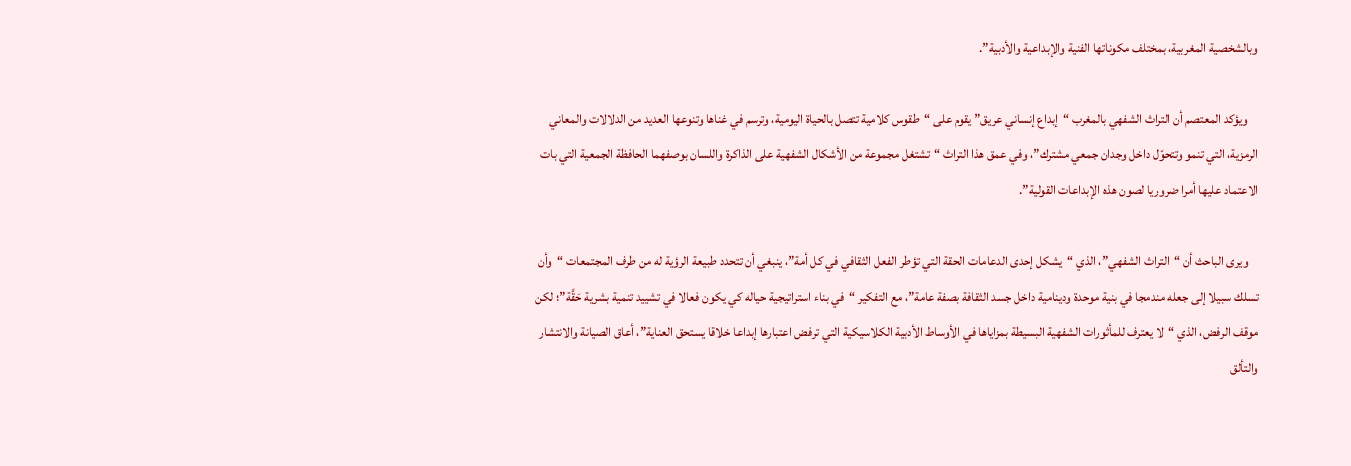وبالشخصية المغربية، بمختلف مكوناتها الفنية والإبداعية والأدبية”.

    ويؤكد المعتصم أن التراث الشفهي بالمغرب “إبداع إنساني عريق” يقوم على “طقوس كلامية تتصل بالحياة اليومية، وترسم في غناها وتنوعها العديد من الدلالات والمعاني الرمزية، التي تنمو وتتحوّل داخل وجدان جمعي مشترك”، وفي عمق هذا التراث “تشتغل مجموعة من الأشكال الشفهية على الذاكرة واللسان بوصفهما الحافظة الجمعية التي بات الاعتماد عليها أمرا ضروريا لصون هذه الإبداعات القولية”.

    ويرى الباحث أن “التراث الشفهي”، الذي “يشكل إحدى الدعامات الحقة التي تؤطر الفعل الثقافي في كل أمة”، ينبغي أن تتحدد طبيعة الرؤية له من طرف المجتمعات “وأن تسلك سبيلا إلى جعله مندمجا في بنية موحدة ودينامية داخل جسد الثقافة بصفة عامة”، مع التفكير “في بناء استراتيجية حياله كي يكون فعالا في تشييد تنمية بشرية حَقَّة”؛ لكن موقف الرفض، الذي “لا يعترف للمأثورات الشفهية البسيطة بمزاياها في الأوساط الأدبية الكلاسيكية التي ترفض اعتبارها إبداعا خلاقا يستحق العناية”، أعاق الصيانة والانتشار والتألق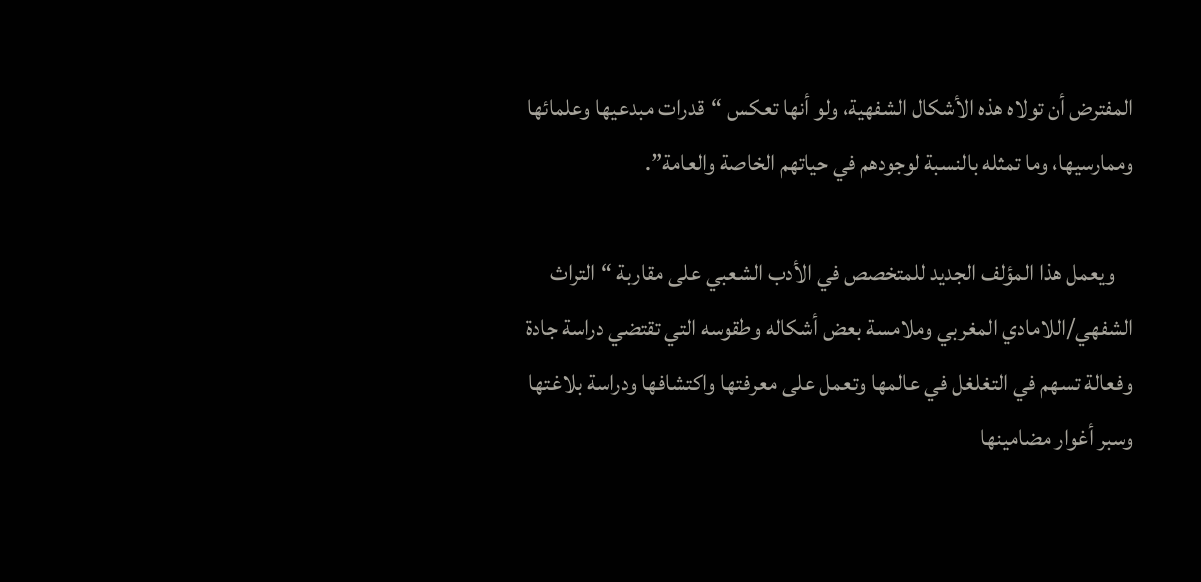المفترض أن تولاه هذه الأشكال الشفهية، ولو أنها تعكس “قدرات مبدعيها وعلمائها وممارسيها، وما تمثله بالنسبة لوجودهم في حياتهم الخاصة والعامة”.

    ويعمل هذا المؤلف الجديد للمتخصص في الأدب الشعبي على مقاربة “التراث الشفهي/اللامادي المغربي وملامسة بعض أشكاله وطقوسه التي تقتضي دراسة جادة وفعالة تسهم في التغلغل في عالمها وتعمل على معرفتها واكتشافها ودراسة بلاغتها وسبر أغوار مضامينها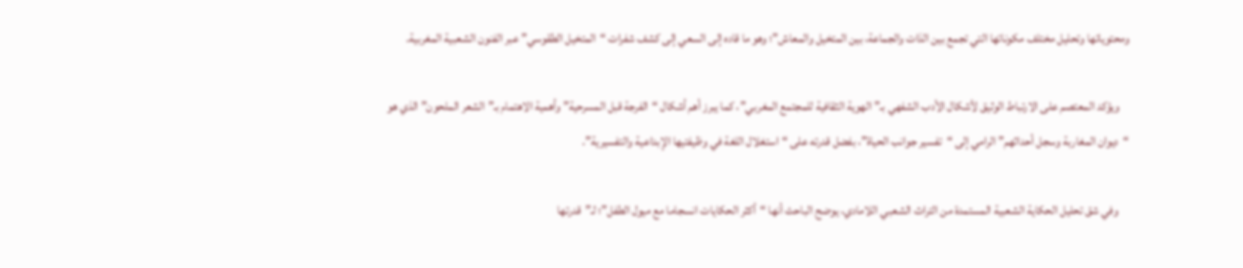ومحتوياتها وتحليل مختلف مكوناتها التي تجمع بين الذات والجماعة، بين المتخيل والمعاش”؛ وهو ما قاده إلى السعي إلى كشف شفرات “المتخيل الطقوسي” عبر الفنون الشعبية المغربية.

    ويؤكد المعتصم على الارتباط الوثيق لأشكال الأدب الشفهي بـ”الهوية الثقافية للمجتمع المغربي”، كما يبرز أهم أشكال “الفرجة قبل المسرحية” وأهمية الاهتمام بـ”الشعر الملحون” الذي هو “ديوان المغاربة وسجل أحداثهم” الرامي إلى “تفسير جوانب الحياة”، بفضل قدرته على “استغلال اللغة في وظيفتيها الإبداعية والتفسيرية”.

    وفي شق تحليل الحكاية الشعبية المستمدة من التراث الشعبي اللامادي، يوضح الباحث أنها “أكثر الحكايات انسجاما مع ميول الطفل”؛ لـ”قدرتها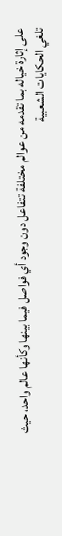على إثارة خياله بما تقدمه من عوالم مختلفة تتفاعل دون وجود أي فواصل فيما بينها وكأنها عالم واحد، حيث تلغي الحكايات الشعبية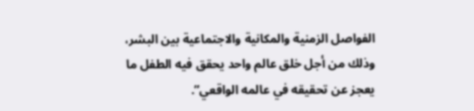الفواصل الزمنية والمكانية والاجتماعية بين البشر، وذلك من أجل خلق عالم واحد يحقق فيه الطفل ما يعجز عن تحقيقه في عالمه الواقعي”.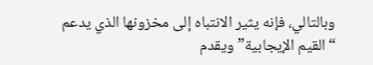وبالتالي، فإنه يثير الانتباه إلى مخزونها الذي يدعم “القيم الإيجابية” ويقدم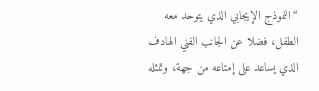“النموذج الإيجابي الذي يتوحد معه الطفل، فضلا عن الجانب الفني الهادف الذي يساعد على إمتاعه من جهة، وتمثله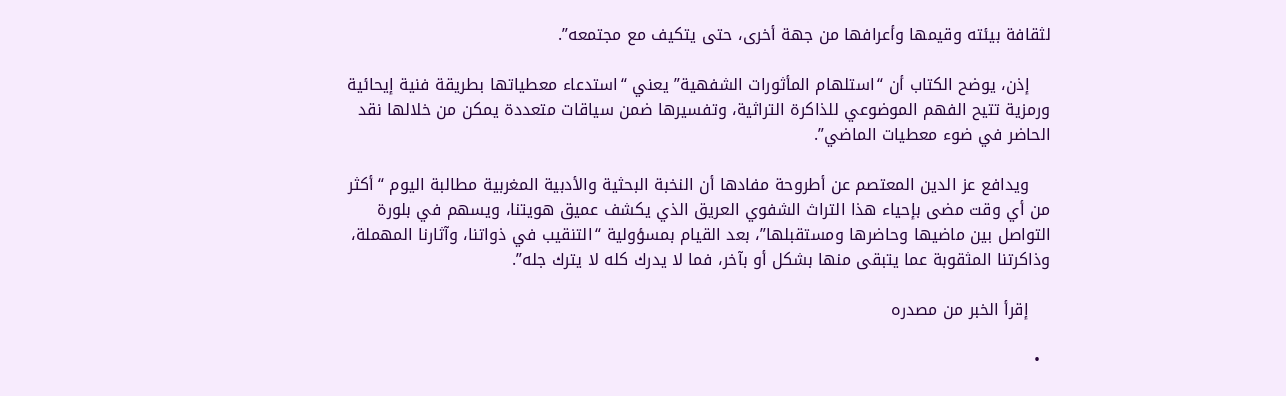لثقافة بيئته وقيمها وأعرافها من جهة أخرى، حتى يتكيف مع مجتمعه”.

    إذن، يوضح الكتاب أن “استلهام المأثورات الشفهية” يعني “استدعاء معطياتها بطريقة فنية إيحائية ورمزية تتيح الفهم الموضوعي للذاكرة التراثية، وتفسيرها ضمن سياقات متعددة يمكن من خلالها نقد الحاضر في ضوء معطيات الماضي”.

    ويدافع عز الدين المعتصم عن أطروحة مفادها أن النخبة البحثية والأدبية المغربية مطالبة اليوم “أكثر من أي وقت مضى بإحياء هذا التراث الشفوي العريق الذي يكشف عميق هويتنا، ويسهم في بلورة التواصل بين ماضيها وحاضرها ومستقبلها”، بعد القيام بمسؤولية “التنقيب في ذواتنا، وآثارنا المهملة، وذاكرتنا المثقوبة عما يتبقى منها بشكل أو بآخر، فما لا يدرك كله لا يترك جله”.

    إقرأ الخبر من مصدره

  •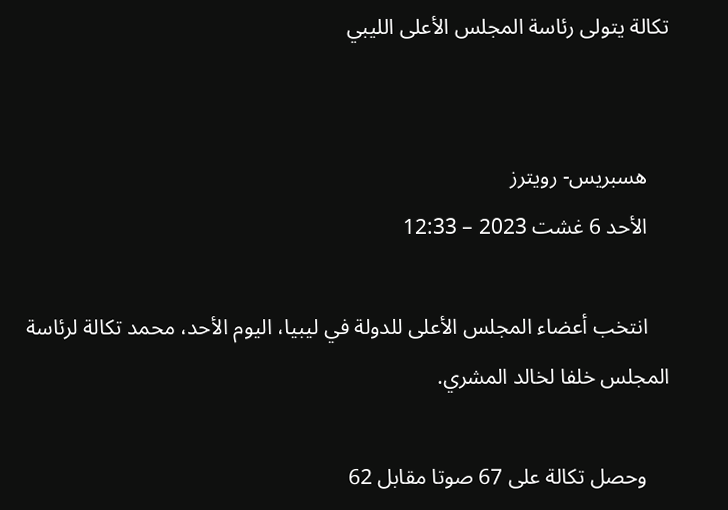تكالة يتولى رئاسة المجلس الأعلى الليبي


    هسبريس- رويترز
    الأحد 6 غشت 2023 – 12:33

    انتخب أعضاء المجلس الأعلى للدولة في ليبيا، اليوم الأحد، محمد تكالة لرئاسة المجلس خلفا لخالد المشري.

    وحصل تكالة على 67 صوتا مقابل 62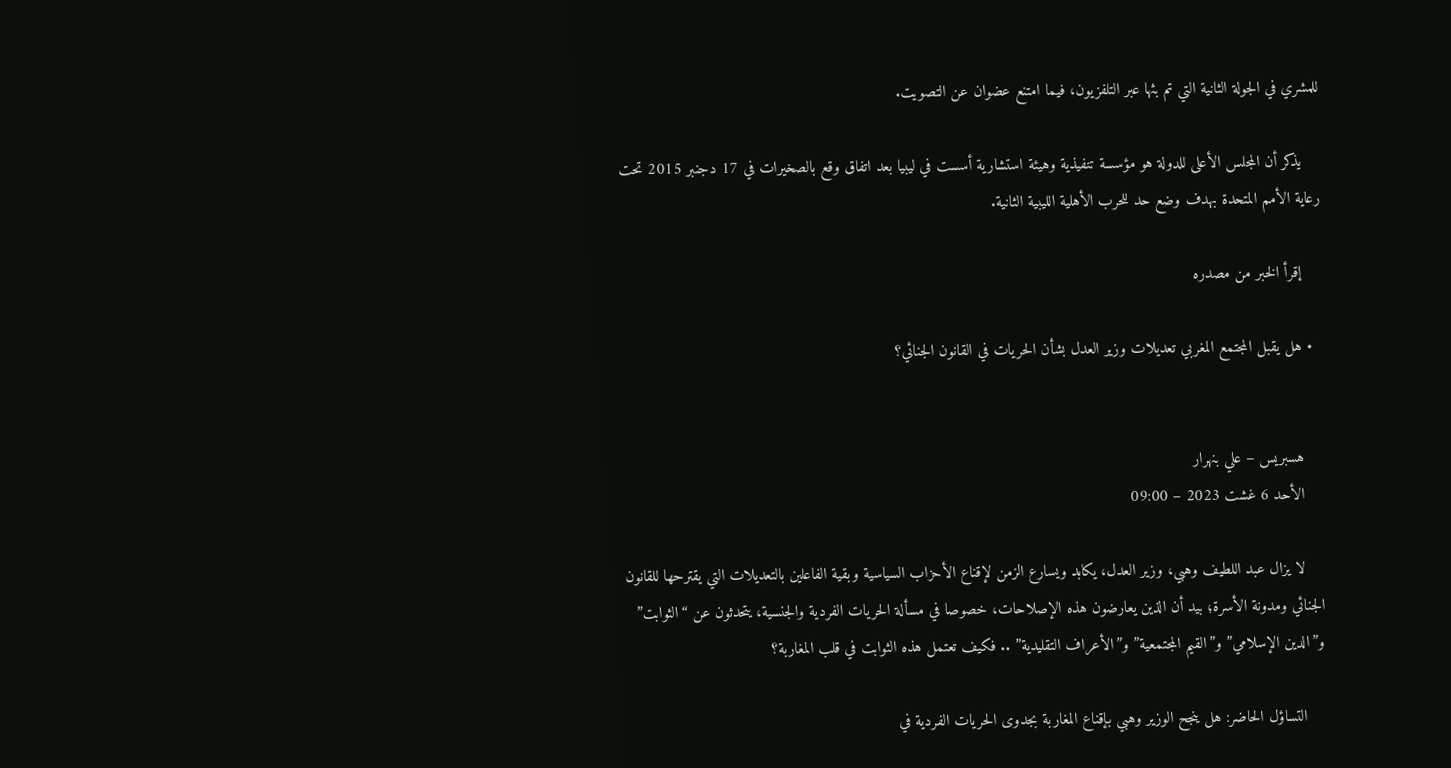للمشري في الجولة الثانية التي تم بثها عبر التلفزيون، فيما امتنع عضوان عن التصويت.

    يذكر أن المجلس الأعلى للدولة هو مؤسسة تنفيذية وهيئة استشارية أسست في ليبيا بعد اتفاق وقع بالصخيرات في 17 دجنبر 2015 تحت رعاية الأمم المتحدة بهدف وضع حد للحرب الأهلية الليبية الثانية.

    إقرأ الخبر من مصدره

  • هل يقبل المجتمع المغربي تعديلات وزير العدل بشأن الحريات في القانون الجنائي؟


    هسبريس – علي بنهرار
    الأحد 6 غشت 2023 – 09:00

    لا يزال عبد اللطيف وهبي، وزير العدل، يكابد ويسارع الزمن لإقناع الأحزاب السياسية وبقية الفاعلين بالتعديلات التي يقترحها للقانون الجنائي ومدونة الأسرة؛ بيد أن الذين يعارضون هذه الإصلاحات، خصوصا في مسألة الحريات الفردية والجنسية، يتحدثون عن “الثوابت” و”الدين الإسلامي” و”القيم المجتمعية” و”الأعراف التقليدية” .. فكيف تعتمل هذه الثوابت في قلب المغاربة؟

    التساؤل الحاضر: هل ينجح الوزير وهبي بإقناع المغاربة بجدوى الحريات الفردية في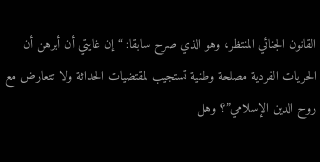القانون الجنائي المنتظر، وهو الذي صرح سابقا: “إن غايتي أن أبرهن أن الحريات الفردية مصلحة وطنية تستجيب لمقتضيات الحداثة ولا تتعارض مع روح الدين الإسلامي”؟ وهل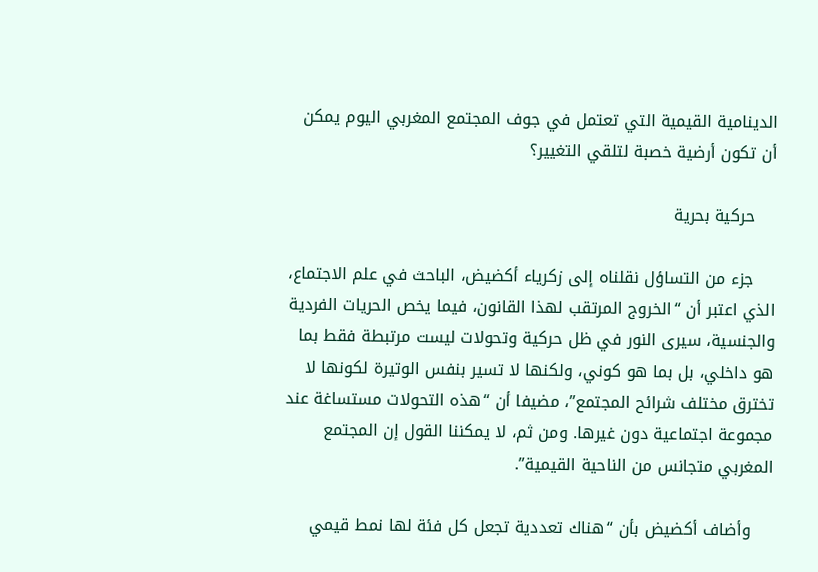الدينامية القيمية التي تعتمل في جوف المجتمع المغربي اليوم يمكن أن تكون أرضية خصبة لتلقي التغيير؟

    حركية بحرية

    جزء من التساؤل نقلناه إلى زكرياء أكضيض، الباحث في علم الاجتماع، الذي اعتبر أن “الخروج المرتقب لهذا القانون، فيما يخص الحريات الفردية والجنسية، سيرى النور في ظل حركية وتحولات ليست مرتبطة فقط بما هو داخلي، بل بما هو كوني، ولكنها لا تسير بنفس الوتيرة لكونها لا تخترق مختلف شرائح المجتمع”، مضيفا أن “هذه التحولات مستساغة عند مجموعة اجتماعية دون غيرها. ومن ثم، لا يمكننا القول إن المجتمع المغربي متجانس من الناحية القيمية”.

    وأضاف أكضيض بأن “هناك تعددية تجعل كل فئة لها نمط قيمي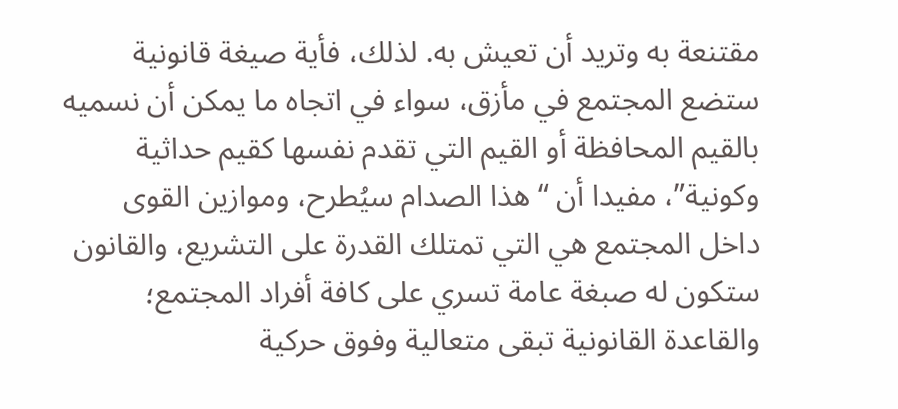مقتنعة به وتريد أن تعيش به. لذلك، فأية صيغة قانونية ستضع المجتمع في مأزق، سواء في اتجاه ما يمكن أن نسميه بالقيم المحافظة أو القيم التي تقدم نفسها كقيم حداثية وكونية”، مفيدا أن “هذا الصدام سيُطرح، وموازين القوى داخل المجتمع هي التي تمتلك القدرة على التشريع، والقانون ستكون له صبغة عامة تسري على كافة أفراد المجتمع؛ والقاعدة القانونية تبقى متعالية وفوق حركية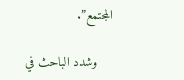المجتمع”.

    وشدد الباحث في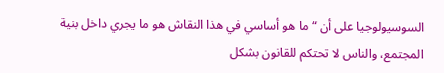السوسيولوجيا على أن “ما هو أساسي في هذا النقاش هو ما يجري داخل بنية المجتمع، والناس لا تحتكم للقانون بشكل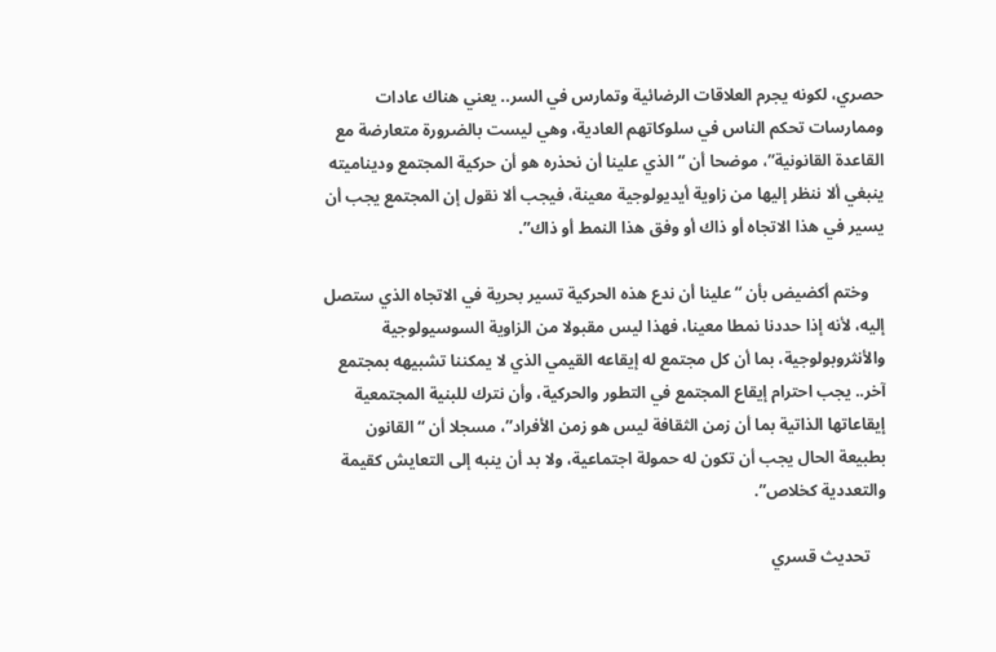حصري، لكونه يجرم العلاقات الرضائية وتمارس في السر.. يعني هناك عادات وممارسات تحكم الناس في سلوكاتهم العادية، وهي ليست بالضرورة متعارضة مع القاعدة القانونية”، موضحا أن “الذي علينا أن نحذره هو أن حركية المجتمع وديناميته ينبغي ألا ننظر إليها من زاوية أيديولوجية معينة، فيجب ألا نقول إن المجتمع يجب أن يسير في هذا الاتجاه أو ذاك أو وفق هذا النمط أو ذاك”.

    وختم أكضيض بأن “علينا أن ندع هذه الحركية تسير بحرية في الاتجاه الذي ستصل إليه، لأنه إذا حددنا نمطا معينا، فهذا ليس مقبولا من الزاوية السوسيولوجية والأنثروبولوجية، بما أن كل مجتمع له إيقاعه القيمي الذي لا يمكننا تشبيهه بمجتمع آخر.. يجب احترام إيقاع المجتمع في التطور والحركية، وأن نترك للبنية المجتمعية إيقاعاتها الذاتية بما أن زمن الثقافة ليس هو زمن الأفراد”، مسجلا أن “القانون بطبيعة الحال يجب أن تكون له حمولة اجتماعية، ولا بد أن ينبه إلى التعايش كقيمة والتعددية كخلاص”.

    تحديث قسري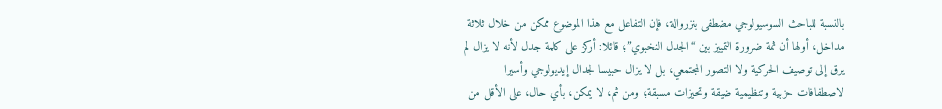بالنسبة للباحث السوسيولوجي مضطفى بنزروالة، فإن التفاعل مع هذا الموضوع ممكن من خلال ثلاثة مداخل، أولها أن ثمة ضرورة التمييز بين “الجدل النخبوي”؛ قائلا: أركز على كلمة جدل لأنه لا يزال لم يرق إلى توصيف الحركية ولا التصور المجتمعي، بل لا يزال حبيسا لجدال إيديولوجي وأسيرا لاصطفافات حزبية وتنظيمية ضيقة وتحيزات مسبقة؛ ومن ثم، لا يمكن، بأي حال، على الأقل من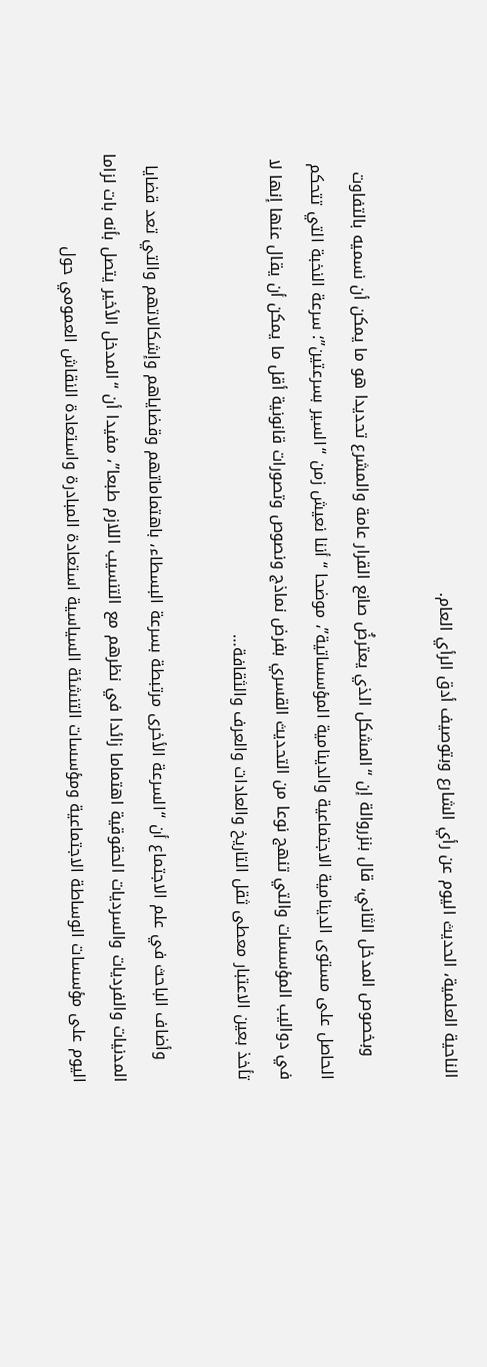الناحية العلمية، الحديث اليوم عن رأي الشارع وبتوصيف أدق الرأي العام.

    وبخصوص المدخل الثاني، قال بنزروالة إن “المشكل الذي يعترضُ صانع القرار عامة والمشرع تحديدا هو ما يمكن أن نسميه بالتفاوت الحاصل على مستوى الدينامية الاجتماعية والدينامية المؤسساتية”، موضحا “أننا نعيش زمن “السير بسرعتين”؛ سرعة النخبة التي تتحكم في دواليب المؤسسات والتي تنهج نوعا من التحديث القسري بفرض نماذج ونصوص وتصورات قانونية أقل ما يمكن أن يقال عنها إنها لا تأخذ بعين الاعتبار معطى ثقل التاريخ والعادات والعرف والثقافة…

    وأضاف الباحث في علم الاجتماع أن “السرعة الأخرى مرتبطة بسرعة البسطاء، باهتماماتهم وقضاياهم وإشكالاتهم والتي تعد قضايا المدنيات والفرديات والسرديات الحقوقية اهتماما زائدا في نظرهم مع التنسيب اللازم طبعا”، مفيدا أن “المدخل الأخير يتصل بأنه بات لزاما اليوم على مؤسسات الوساطة الاجتماعية ومؤسسات التنشئة السياسية استعادة المبادرة واستعادة النقاش العمومي حول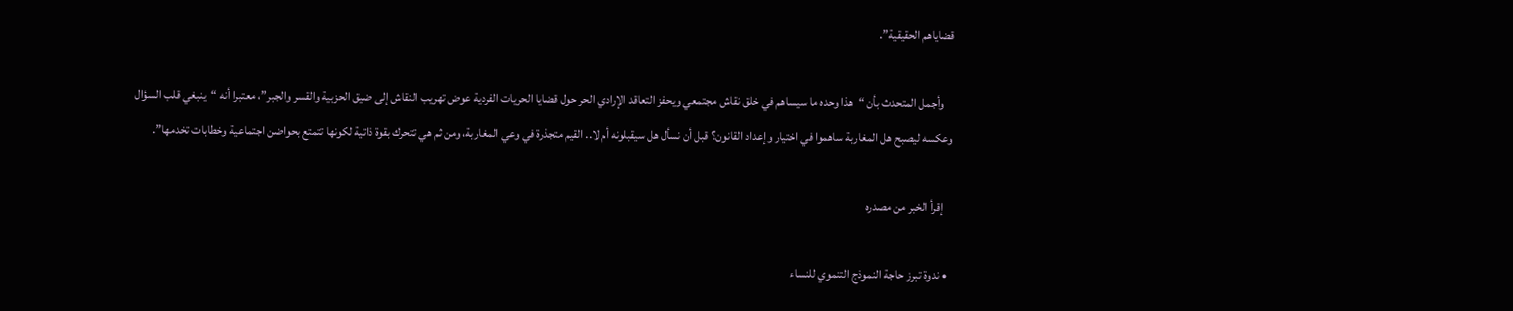قضاياهم الحقيقية”.

    وأجمل المتحدث بأن “هذا وحده ما سيساهم في خلق نقاش مجتمعي ويحفز التعاقد الإرادي الحر حول قضايا الحريات الفردية عوض تهريب النقاش إلى ضيق الحزبية والقسر والجبر”، معتبرا أنه “ينبغي قلب السؤال وعكسه ليصبح هل المغاربة ساهموا في اختيار وإعداد القانون؟ قبل أن نسأل هل سيقبلونه أم لا.. القيم متجذرة في وعي المغاربة، ومن ثم هي تتحرك بقوة ذاتية لكونها تتمتع بحواضن اجتماعية وخطابات تخدمها”.

    إقرأ الخبر من مصدره

  • ندوة تبرز حاجة النموذج التنموي للنساء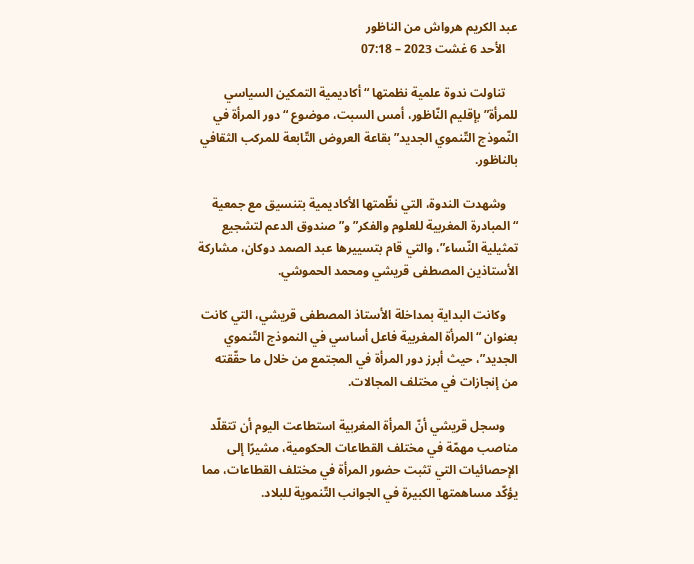عبد الكريم هرواش من الناظور
    الأحد 6 غشت 2023 – 07:18

    تناولت ندوة علمية نظمتها “أكاديمية التمكين السياسي للمرأة” بإقليم النّاظور، أمس السبت، موضوع “دور المرأة في النّموذج التّنموي الجديد” بقاعة العروض التّابعة للمركب الثقافي بالناظور.

    وشهدت الندوة، التي نظّمتها الأكاديمية بتنسيق مع جمعية “المبادرة المغربية للعلوم والفكر” و”صندوق الدعم لتشجيع تمثيلية النّساء”، والتي قام بتسييرها عبد الصمد دوكان، مشاركة الأستاذين المصطفى قريشي ومحمد الحموشي.

    وكانت البداية بمداخلة الأستاذ المصطفى قريشي، التي كانت بعنوان “المرأة المغربية فاعل أساسي في النموذج التّنموي الجديد”، حيث أبرز دور المرأة في المجتمع من خلال ما حقّقته من إنجازات في مختلف المجالات.

    وسجل قريشي أنّ المرأة المغربية استطاعت اليوم أن تتقلّد مناصب مهمّة في مختلف القطاعات الحكومية، مشيرًا إلى الإحصائيات التي تثبت حضور المرأة في مختلف القطاعات، مما يؤكّد مساهمتها الكبيرة في الجوانب التّنموية للبلاد.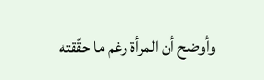وأوضح أن المرأة رغم ما حقّقته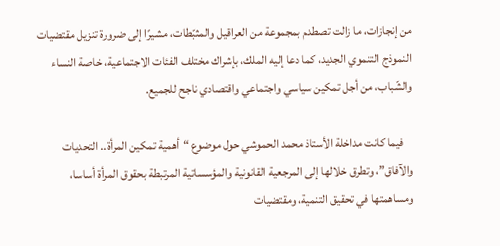من إنجازات، ما زالت تصطدم بمجموعة من العراقيل والمثبّطات، مشيرًا إلى ضرورة تنزيل مقتضيات النموذج التنموي الجديد، كما دعا إليه الملك، بإشراك مختلف الفئات الاجتماعية، خاصة النساء والشّباب، من أجل تمكين سياسي واجتماعي واقتصادي ناجح للجميع.

    فيما كانت مداخلة الأستاذ محمد الحموشي حول موضوع “أهمية تمكين المرأة.. التحديات والآفاق”، وتطرق خلالها إلى المرجعية القانونية والمؤسساتية المرتبطة بحقوق المرأة أساسا، ومساهمتها في تحقيق التنمية، ومقتضيات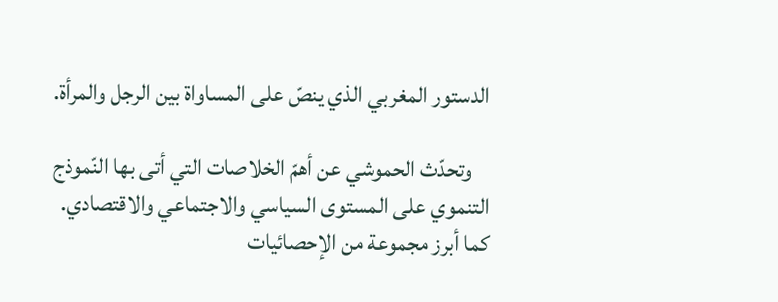الدستور المغربي الذي ينصّ على المساواة بين الرجل والمرأة.

    وتحدّث الحموشي عن أهمّ الخلاصات التي أتى بها النّموذج التنموي على المستوى السياسي والاجتماعي والاقتصادي. كما أبرز مجموعة من الإحصائيات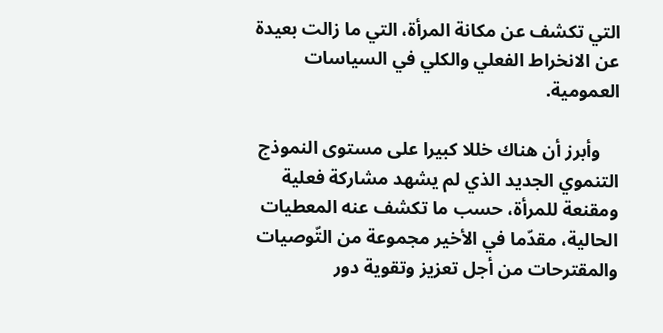التي تكشف عن مكانة المرأة، التي ما زالت بعيدة عن الانخراط الفعلي والكلي في السياسات العمومية.

    وأبرز أن هناك خللا كبيرا على مستوى النموذج التنموي الجديد الذي لم يشهد مشاركة فعلية ومقنعة للمرأة، حسب ما تكشف عنه المعطيات الحالية، مقدّما في الأخير مجموعة من التّوصيات والمقترحات من أجل تعزيز وتقوية دور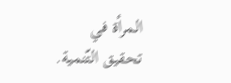المرأة في تحقيق التّنمية.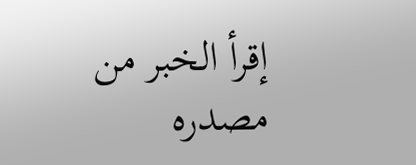إقرأ الخبر من مصدره